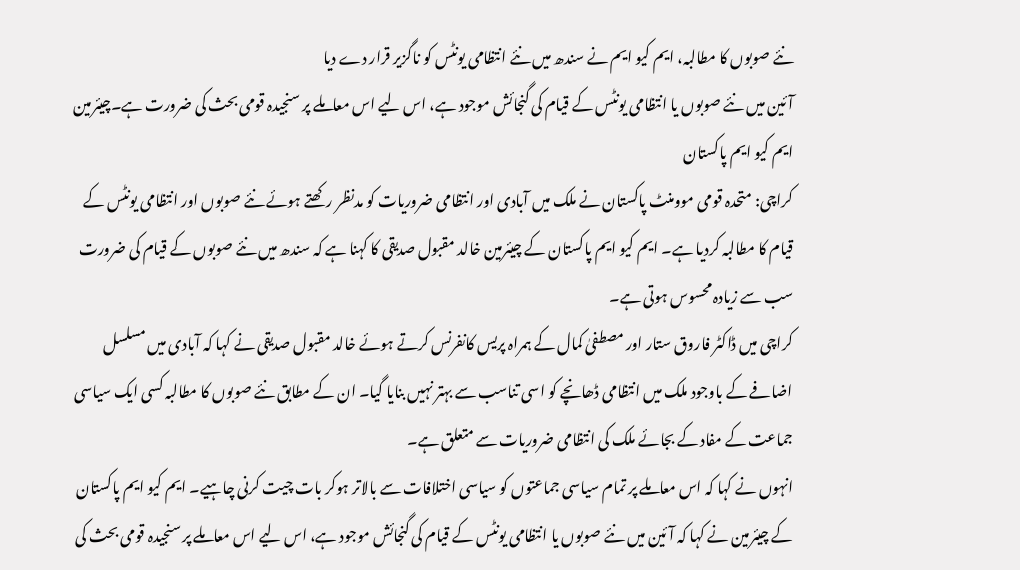نئے صوبوں کا مطالبہ، ایم کیو ایم نے سندھ میں نئے انتظامی یونٹس کو ناگزیر قرار دے دیا
آئین میں نئے صوبوں یا انتظامی یونٹس کے قیام کی گنجائش موجود ہے، اس لیے اس معاملے پر سنجیدہ قومی بحث کی ضرورت ہے۔چیئرمین ایم کیو ایم پاکستان
کراچی: متحدہ قومی موومنٹ پاکستان نے ملک میں آبادی اور انتظامی ضروریات کو مدنظر رکھتے ہوئے نئے صوبوں اور انتظامی یونٹس کے قیام کا مطالبہ کردیا ہے۔ ایم کیو ایم پاکستان کے چیئرمین خالد مقبول صدیقی کا کہنا ہے کہ سندھ میں نئے صوبوں کے قیام کی ضرورت سب سے زیادہ محسوس ہوتی ہے۔
کراچی میں ڈاکٹر فاروق ستار اور مصطفیٰ کمال کے ہمراہ پریس کانفرنس کرتے ہوئے خالد مقبول صدیقی نے کہا کہ آبادی میں مسلسل اضافے کے باوجود ملک میں انتظامی ڈھانچے کو اسی تناسب سے بہتر نہیں بنایا گیا۔ ان کے مطابق نئے صوبوں کا مطالبہ کسی ایک سیاسی جماعت کے مفاد کے بجائے ملک کی انتظامی ضروریات سے متعلق ہے۔
انہوں نے کہا کہ اس معاملے پر تمام سیاسی جماعتوں کو سیاسی اختلافات سے بالاتر ہوکر بات چیت کرنی چاہیے۔ ایم کیو ایم پاکستان کے چیئرمین نے کہا کہ آئین میں نئے صوبوں یا انتظامی یونٹس کے قیام کی گنجائش موجود ہے، اس لیے اس معاملے پر سنجیدہ قومی بحث کی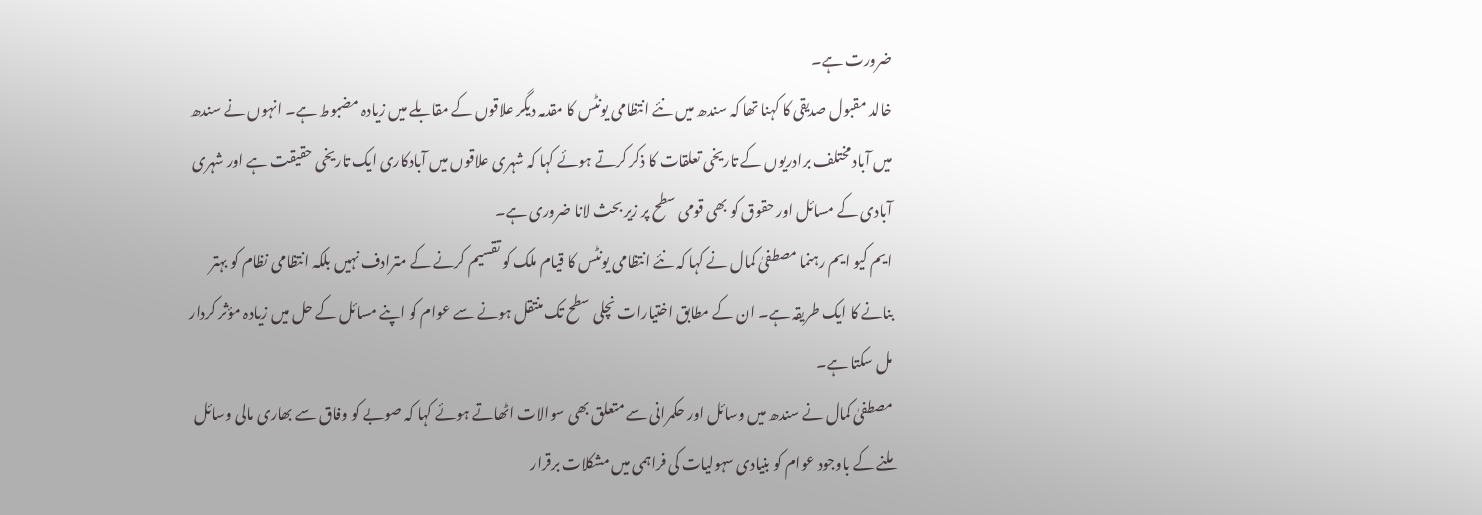ضرورت ہے۔
خالد مقبول صدیقی کا کہنا تھا کہ سندھ میں نئے انتظامی یونٹس کا مقدمہ دیگر علاقوں کے مقابلے میں زیادہ مضبوط ہے۔ انہوں نے سندھ میں آباد مختلف برادریوں کے تاریخی تعلقات کا ذکر کرتے ہوئے کہا کہ شہری علاقوں میں آبادکاری ایک تاریخی حقیقت ہے اور شہری آبادی کے مسائل اور حقوق کو بھی قومی سطح پر زیر بحث لانا ضروری ہے۔
ایم کیو ایم رہنما مصطفیٰ کمال نے کہا کہ نئے انتظامی یونٹس کا قیام ملک کو تقسیم کرنے کے مترادف نہیں بلکہ انتظامی نظام کو بہتر بنانے کا ایک طریقہ ہے۔ ان کے مطابق اختیارات نچلی سطح تک منتقل ہونے سے عوام کو اپنے مسائل کے حل میں زیادہ مؤثر کردار مل سکتا ہے۔
مصطفیٰ کمال نے سندھ میں وسائل اور حکمرانی سے متعلق بھی سوالات اٹھاتے ہوئے کہا کہ صوبے کو وفاق سے بھاری مالی وسائل ملنے کے باوجود عوام کو بنیادی سہولیات کی فراہمی میں مشکلات برقرار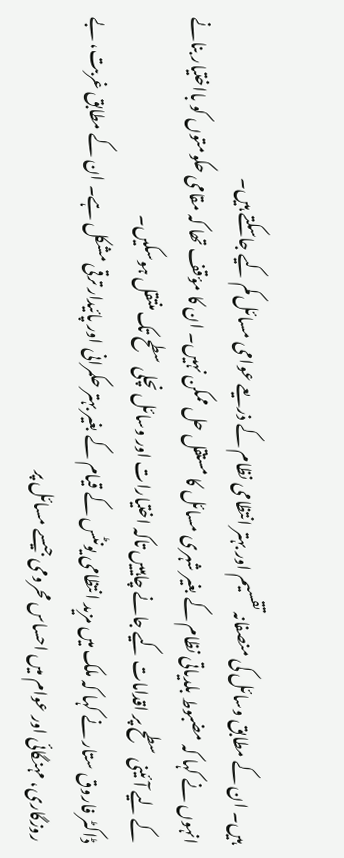ہیں۔ ان کے مطابق وسائل کی منصفانہ تقسیم اور بہتر انتظامی نظام کے ذریعے عوامی مسائل کم کیے جاسکتے ہیں۔
انہوں نے کہا کہ مضبوط بلدیاتی نظام کے بغیر شہری مسائل کا مستقل حل ممکن نہیں۔ ان کا مؤقف تھا کہ مقامی حکومتوں کو بااختیار بنانے کے لیے آئینی سطح پر اقدامات کیے جانے چاہییں تاکہ اختیارات اور وسائل نچلی سطح تک منتقل ہوسکیں۔
ڈاکٹر فاروق ستار نے کہا کہ ملک میں مزید انتظامی یونٹس کے قیام کے بغیر بہتر حکمرانی اور پائیدار ترقی مشکل ہے۔ ان کے مطابق غربت، بے روزگاری، مہنگائی اور عوام میں احساس محرومی جیسے مسائل پر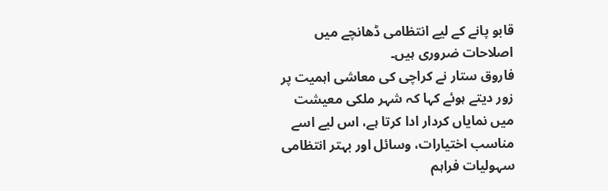قابو پانے کے لیے انتظامی ڈھانچے میں اصلاحات ضروری ہیں۔
فاروق ستار نے کراچی کی معاشی اہمیت پر زور دیتے ہوئے کہا کہ شہر ملکی معیشت میں نمایاں کردار ادا کرتا ہے، اس لیے اسے مناسب اختیارات، وسائل اور بہتر انتظامی سہولیات فراہم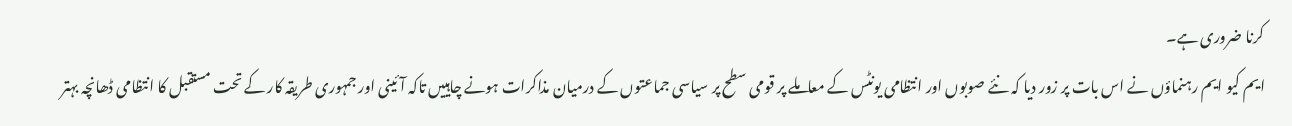کرنا ضروری ہے۔
ایم کیو ایم رہنماؤں نے اس بات پر زور دیا کہ نئے صوبوں اور انتظامی یونٹس کے معاملے پر قومی سطح پر سیاسی جماعتوں کے درمیان مذاکرات ہونے چاہییں تاکہ آئینی اور جمہوری طریقہ کار کے تحت مستقبل کا انتظامی ڈھانچہ بہتر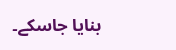بنایا جاسکے۔